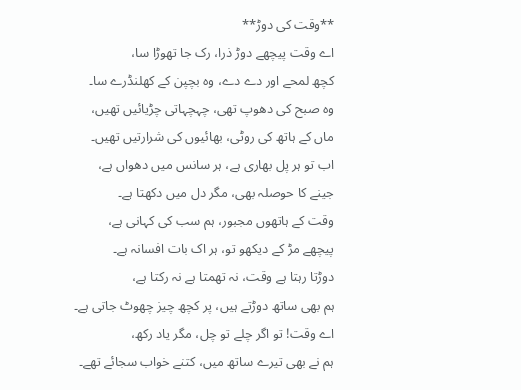**وقت کی دوڑ**
اے وقت پیچھے دوڑ ذرا، رک جا تھوڑا سا،
کچھ لمحے اور دے دے، وہ بچپن کے کھلنڈرے سا۔
وہ صبح کی دھوپ تھی، چہچہاتی چڑیائیں تھیں،
ماں کے ہاتھ کی روٹی، بھائیوں کی شرارتیں تھیں۔
اب تو ہر پل بھاری ہے، ہر سانس میں دھواں ہے،
جینے کا حوصلہ بھی، مگر دل میں دکھتا ہے۔
وقت کے ہاتھوں مجبور، ہم سب کی کہانی ہے،
پیچھے مڑ کے دیکھو تو، ہر اک بات افسانہ ہے۔
دوڑتا رہتا ہے وقت، نہ تھمتا ہے نہ رکتا ہے،
ہم بھی ساتھ دوڑتے ہیں، پر کچھ چیز چھوٹ جاتی ہے۔
اے وقت! تو اگر چلے تو چل، مگر یاد رکھ،
ہم نے بھی تیرے ساتھ میں، کتنے خواب سجائے تھے۔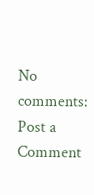No comments:
Post a Comment